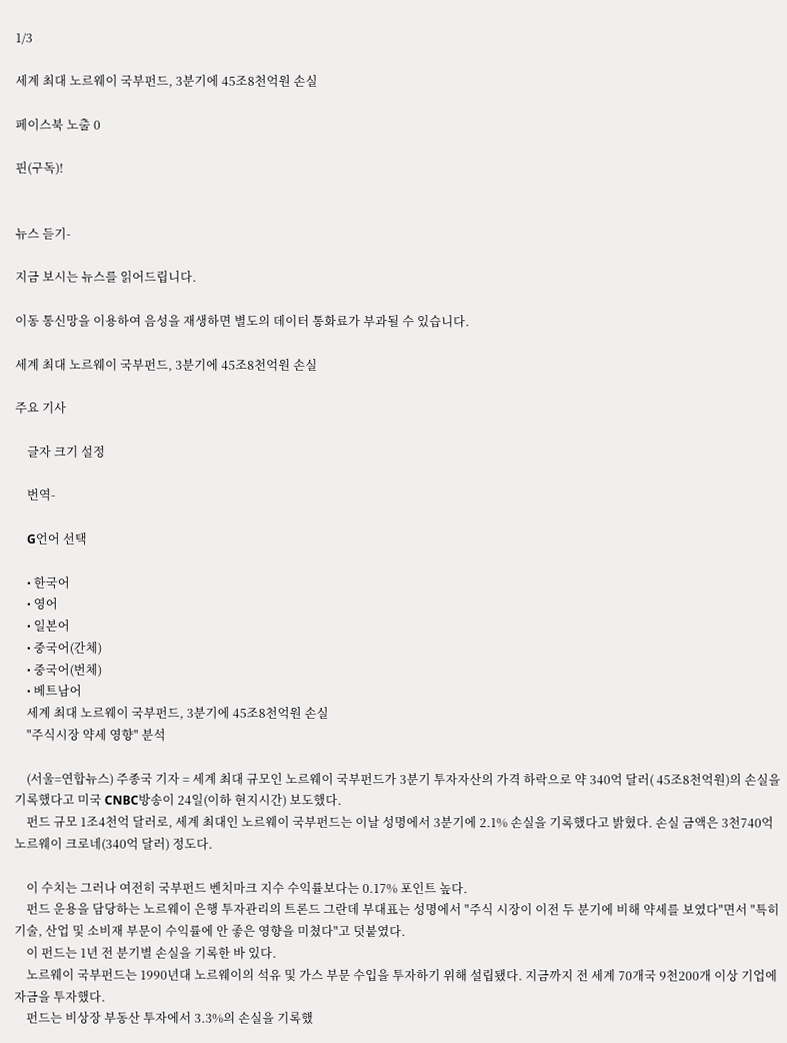1/3

세계 최대 노르웨이 국부펀드, 3분기에 45조8천억원 손실

페이스북 노출 0

핀(구독)!


뉴스 듣기-

지금 보시는 뉴스를 읽어드립니다.

이동 통신망을 이용하여 음성을 재생하면 별도의 데이터 통화료가 부과될 수 있습니다.

세계 최대 노르웨이 국부펀드, 3분기에 45조8천억원 손실

주요 기사

    글자 크기 설정

    번역-

    G언어 선택

    • 한국어
    • 영어
    • 일본어
    • 중국어(간체)
    • 중국어(번체)
    • 베트남어
    세계 최대 노르웨이 국부펀드, 3분기에 45조8천억원 손실
    "주식시장 약세 영향" 분석

    (서울=연합뉴스) 주종국 기자 = 세계 최대 규모인 노르웨이 국부펀드가 3분기 투자자산의 가격 하락으로 약 340억 달러( 45조8천억원)의 손실을 기록했다고 미국 CNBC방송이 24일(이하 현지시간) 보도했다.
    펀드 규모 1조4천억 달러로, 세계 최대인 노르웨이 국부펀드는 이날 성명에서 3분기에 2.1% 손실을 기록했다고 밝혔다. 손실 금액은 3천740억 노르웨이 크로네(340억 달러) 정도다.

    이 수치는 그러나 여전히 국부펀드 벤치마크 지수 수익률보다는 0.17% 포인트 높다.
    펀드 운용을 담당하는 노르웨이 은행 투자관리의 트론드 그란데 부대표는 성명에서 "주식 시장이 이전 두 분기에 비해 약세를 보였다"면서 "특히 기술, 산업 및 소비재 부문이 수익률에 안 좋은 영향을 미쳤다"고 덧붙였다.
    이 펀드는 1년 전 분기별 손실을 기록한 바 있다.
    노르웨이 국부펀드는 1990년대 노르웨이의 석유 및 가스 부문 수입을 투자하기 위해 설립됐다. 지금까지 전 세계 70개국 9천200개 이상 기업에 자금을 투자했다.
    펀드는 비상장 부동산 투자에서 3.3%의 손실을 기록했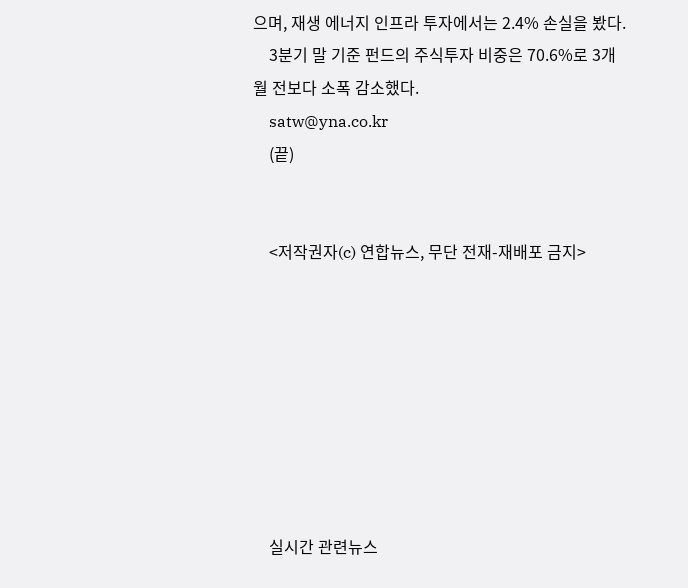으며, 재생 에너지 인프라 투자에서는 2.4% 손실을 봤다.
    3분기 말 기준 펀드의 주식투자 비중은 70.6%로 3개월 전보다 소폭 감소했다.
    satw@yna.co.kr
    (끝)


    <저작권자(c) 연합뉴스, 무단 전재-재배포 금지>








    실시간 관련뉴스